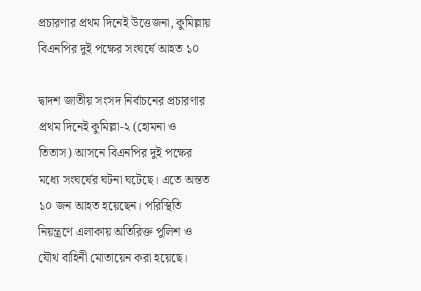প্রচারণার প্রথম দিনেই উত্তেজনা, কুমিল্লায় বিএনপির দুই পক্ষের সংঘর্ষে আহত ১০

দ্বাদশ জাতীয় সংসদ নির্বাচনের প্রচারণার প্রথম দিনেই কুমিল্লা-২ (হোমনা ও তিতাস) আসনে বিএনপির দুই পক্ষের মধ্যে সংঘর্ষের ঘটনা ঘটেছে। এতে অন্তত ১০ জন আহত হয়েছেন। পরিস্থিতি নিয়ন্ত্রণে এলাকায় অতিরিক্ত পুলিশ ও যৌথ বাহিনী মোতায়েন করা হয়েছে।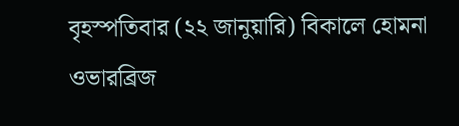বৃহস্পতিবার (২২ জানুয়ারি) বিকালে হোমনা ওভারব্রিজ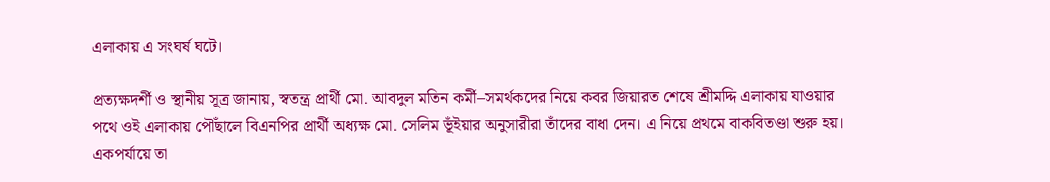এলাকায় এ সংঘর্ষ ঘটে।

প্রত্যক্ষদর্শী ও স্থানীয় সূত্র জানায়, স্বতন্ত্র প্রার্থী মো. আবদুল মতিন কর্মী–সমর্থকদের নিয়ে কবর জিয়ারত শেষে শ্রীমদ্দি এলাকায় যাওয়ার পথে ওই এলাকায় পৌঁছালে বিএনপির প্রার্থী অধ্যক্ষ মো. সেলিম ভূঁইয়ার অনুসারীরা তাঁদের বাধা দেন। এ নিয়ে প্রথমে বাকবিতণ্ডা শুরু হয়। একপর্যায়ে তা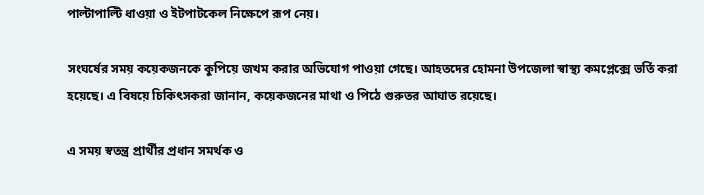পাল্টাপাল্টি ধাওয়া ও ইটপাটকেল নিক্ষেপে রূপ নেয়।

সংঘর্ষের সময় কয়েকজনকে কুপিয়ে জখম করার অভিযোগ পাওয়া গেছে। আহতদের হোমনা উপজেলা স্বাস্থ্য কমপ্লেক্সে ভর্তি করা হয়েছে। এ বিষয়ে চিকিৎসকরা জানান, কয়েকজনের মাথা ও পিঠে গুরুতর আঘাত রয়েছে।

এ সময় স্বতন্ত্র প্রার্থীর প্রধান সমর্থক ও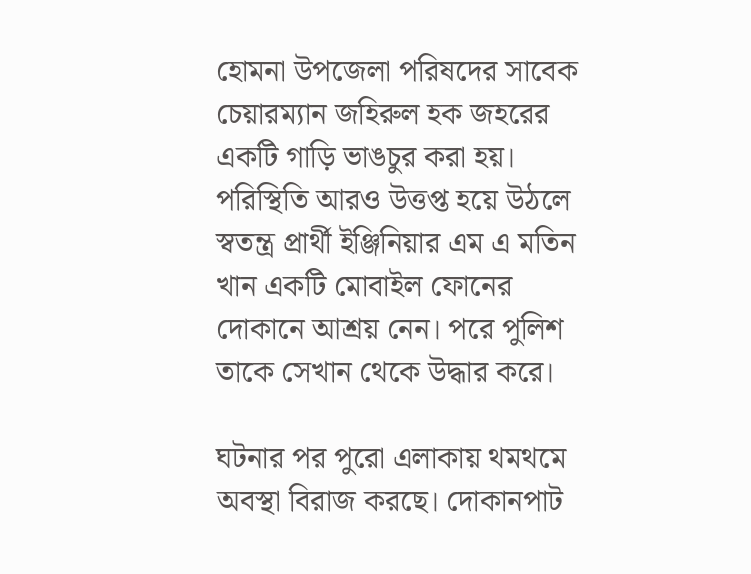হোমনা উপজেলা পরিষদের সাবেক চেয়ারম্যান জহিরুল হক জহরের একটি গাড়ি ভাঙচুর করা হয়। পরিস্থিতি আরও উত্তপ্ত হয়ে উঠলে স্বতন্ত্র প্রার্থী ইঞ্জিনিয়ার এম এ মতিন খান একটি মোবাইল ফোনের দোকানে আশ্রয় নেন। পরে পুলিশ তাকে সেখান থেকে উদ্ধার করে।

ঘটনার পর পুরো এলাকায় থমথমে অবস্থা বিরাজ করছে। দোকানপাট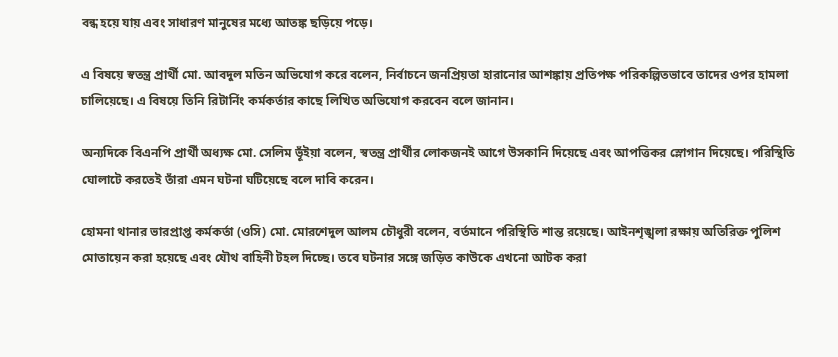বন্ধ হয়ে যায় এবং সাধারণ মানুষের মধ্যে আতঙ্ক ছড়িয়ে পড়ে।

এ বিষয়ে স্বতন্ত্র প্রার্থী মো. আবদুল মতিন অভিযোগ করে বলেন, নির্বাচনে জনপ্রিয়তা হারানোর আশঙ্কায় প্রতিপক্ষ পরিকল্পিতভাবে তাদের ওপর হামলা চালিয়েছে। এ বিষয়ে তিনি রিটার্নিং কর্মকর্তার কাছে লিখিত অভিযোগ করবেন বলে জানান।

অন্যদিকে বিএনপি প্রার্থী অধ্যক্ষ মো. সেলিম ভূঁইয়া বলেন, স্বতন্ত্র প্রার্থীর লোকজনই আগে উসকানি দিয়েছে এবং আপত্তিকর স্লোগান দিয়েছে। পরিস্থিতি ঘোলাটে করতেই তাঁরা এমন ঘটনা ঘটিয়েছে বলে দাবি করেন।

হোমনা থানার ভারপ্রাপ্ত কর্মকর্তা (ওসি) মো. মোরশেদুল আলম চৌধুরী বলেন, বর্তমানে পরিস্থিতি শান্ত রয়েছে। আইনশৃঙ্খলা রক্ষায় অতিরিক্ত পুলিশ মোতায়েন করা হয়েছে এবং যৌথ বাহিনী টহল দিচ্ছে। তবে ঘটনার সঙ্গে জড়িত কাউকে এখনো আটক করা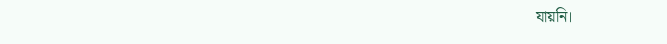যায়নি।